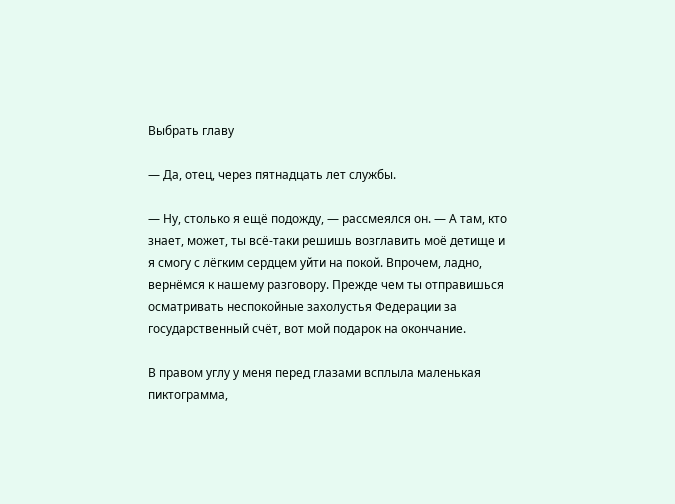Выбрать главу

— Да, отец, через пятнадцать лет службы.

— Ну, столько я ещё подожду, — рассмеялся он. — А там, кто знает, может, ты всё-таки решишь возглавить моё детище и я смогу с лёгким сердцем уйти на покой. Впрочем, ладно, вернёмся к нашему разговору. Прежде чем ты отправишься осматривать неспокойные захолустья Федерации за государственный счёт, вот мой подарок на окончание.

В правом углу у меня перед глазами всплыла маленькая пиктограмма,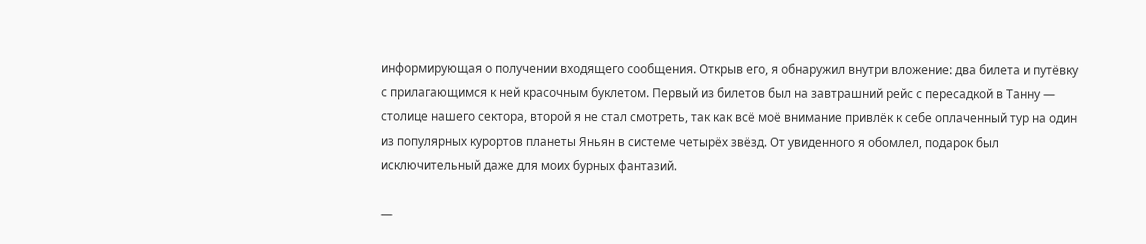информирующая о получении входящего сообщения. Открыв его, я обнаружил внутри вложение: два билета и путёвку с прилагающимся к ней красочным буклетом. Первый из билетов был на завтрашний рейс с пересадкой в Танну — столице нашего сектора, второй я не стал смотреть, так как всё моё внимание привлёк к себе оплаченный тур на один из популярных курортов планеты Яньян в системе четырёх звёзд. От увиденного я обомлел, подарок был исключительный даже для моих бурных фантазий.

—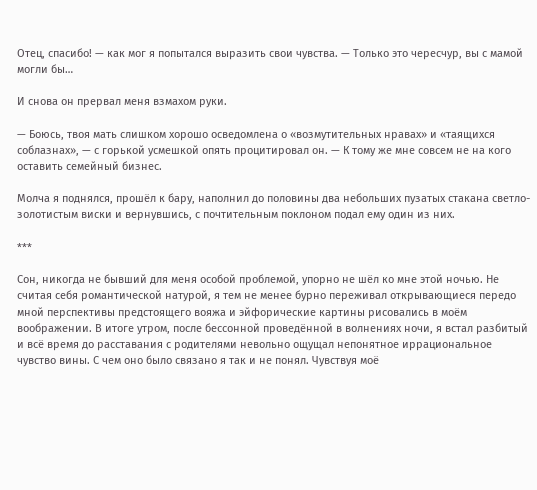Отец, спасибо! — как мог я попытался выразить свои чувства. — Только это чересчур, вы с мамой могли бы…

И снова он прервал меня взмахом руки.

— Боюсь, твоя мать слишком хорошо осведомлена о «возмутительных нравах» и «таящихся соблазнах», — с горькой усмешкой опять процитировал он. — К тому же мне совсем не на кого оставить семейный бизнес.

Молча я поднялся, прошёл к бару, наполнил до половины два небольших пузатых стакана светло-золотистым виски и вернувшись, с почтительным поклоном подал ему один из них.

***

Сон, никогда не бывший для меня особой проблемой, упорно не шёл ко мне этой ночью. Не считая себя романтической натурой, я тем не менее бурно переживал открывающиеся передо мной перспективы предстоящего вояжа и эйфорические картины рисовались в моём воображении. В итоге утром, после бессонной проведённой в волнениях ночи, я встал разбитый и всё время до расставания с родителями невольно ощущал непонятное иррациональное чувство вины. С чем оно было связано я так и не понял. Чувствуя моё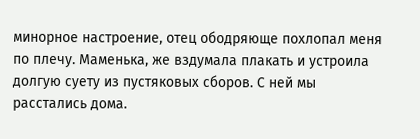минорное настроение, отец ободряюще похлопал меня по плечу. Маменька, же вздумала плакать и устроила долгую суету из пустяковых сборов. С ней мы расстались дома.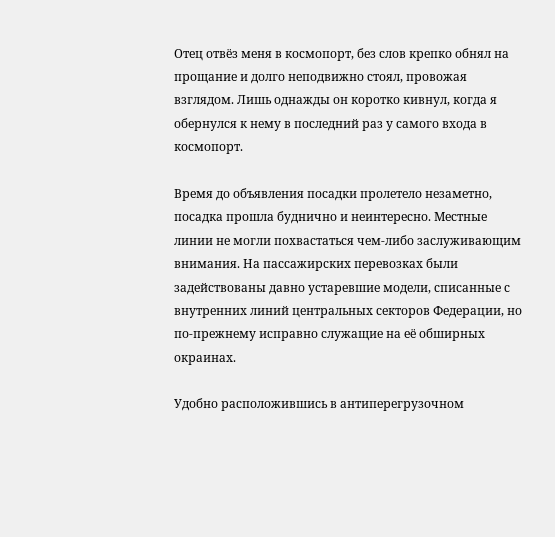Отец отвёз меня в космопорт, без слов крепко обнял на прощание и долго неподвижно стоял, провожая взглядом. Лишь однажды он коротко кивнул, когда я обернулся к нему в последний раз у самого входа в космопорт.

Время до объявления посадки пролетело незаметно, посадка прошла буднично и неинтересно. Местные линии не могли похвастаться чем-либо заслуживающим внимания. На пассажирских перевозках были задействованы давно устаревшие модели, списанные с внутренних линий центральных секторов Федерации, но по-прежнему исправно служащие на её обширных окраинах.

Удобно расположившись в антиперегрузочном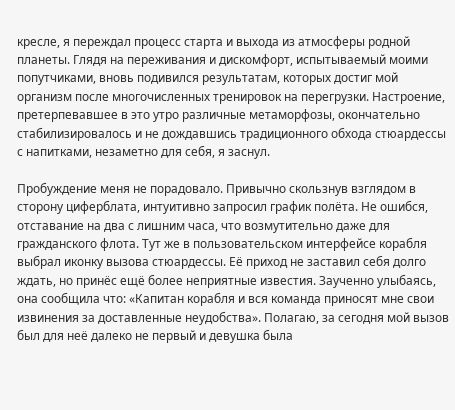кресле, я переждал процесс старта и выхода из атмосферы родной планеты. Глядя на переживания и дискомфорт, испытываемый моими попутчиками, вновь подивился результатам, которых достиг мой организм после многочисленных тренировок на перегрузки. Настроение, претерпевавшее в это утро различные метаморфозы, окончательно стабилизировалось и не дождавшись традиционного обхода стюардессы с напитками, незаметно для себя, я заснул.

Пробуждение меня не порадовало. Привычно скользнув взглядом в сторону циферблата, интуитивно запросил график полёта. Не ошибся, отставание на два с лишним часа, что возмутительно даже для гражданского флота. Тут же в пользовательском интерфейсе корабля выбрал иконку вызова стюардессы. Её приход не заставил себя долго ждать, но принёс ещё более неприятные известия. Заученно улыбаясь, она сообщила что: «Капитан корабля и вся команда приносят мне свои извинения за доставленные неудобства». Полагаю, за сегодня мой вызов был для неё далеко не первый и девушка была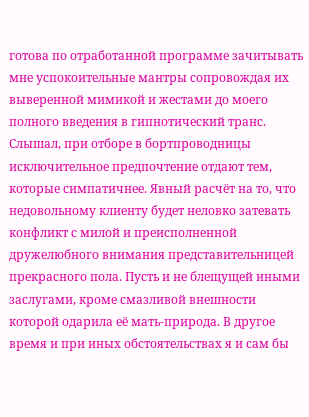готова по отработанной программе зачитывать мне успокоительные мантры сопровождая их выверенной мимикой и жестами до моего полного введения в гипнотический транс. Слышал, при отборе в бортпроводницы исключительное предпочтение отдают тем, которые симпатичнее. Явный расчёт на то, что недовольному клиенту будет неловко затевать конфликт с милой и преисполненной дружелюбного внимания представительницей прекрасного пола. Пусть и не блещущей иными заслугами, кроме смазливой внешности которой одарила её мать-природа. В другое время и при иных обстоятельствах я и сам бы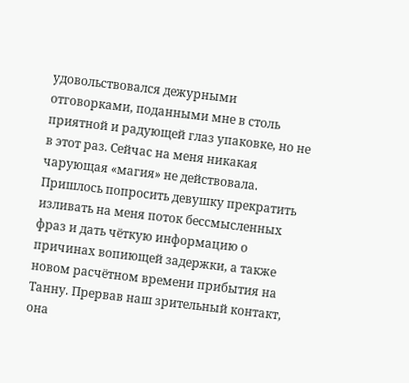удовольствовался дежурными отговорками, поданными мне в столь приятной и радующей глаз упаковке, но не в этот раз. Сейчас на меня никакая чарующая «магия» не действовала. Пришлось попросить девушку прекратить изливать на меня поток бессмысленных фраз и дать чёткую информацию о причинах вопиющей задержки, а также новом расчётном времени прибытия на Танну. Прервав наш зрительный контакт, она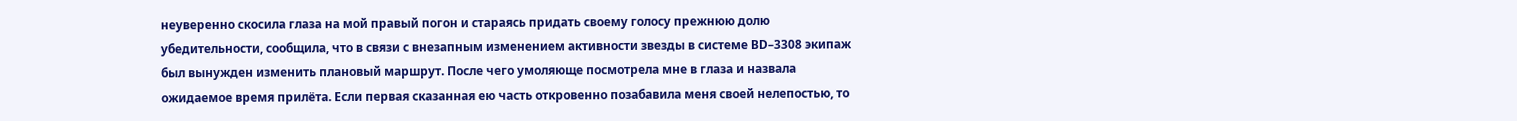неуверенно скосила глаза на мой правый погон и стараясь придать своему голосу прежнюю долю убедительности, сообщила, что в связи с внезапным изменением активности звезды в системе BD–3308 экипаж был вынужден изменить плановый маршрут. После чего умоляюще посмотрела мне в глаза и назвала ожидаемое время прилёта. Если первая сказанная ею часть откровенно позабавила меня своей нелепостью, то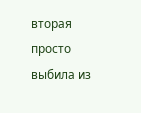вторая просто выбила из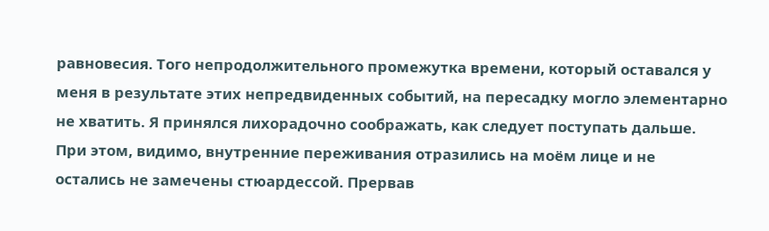равновесия. Того непродолжительного промежутка времени, который оставался у меня в результате этих непредвиденных событий, на пересадку могло элементарно не хватить. Я принялся лихорадочно соображать, как следует поступать дальше. При этом, видимо, внутренние переживания отразились на моём лице и не остались не замечены стюардессой. Прервав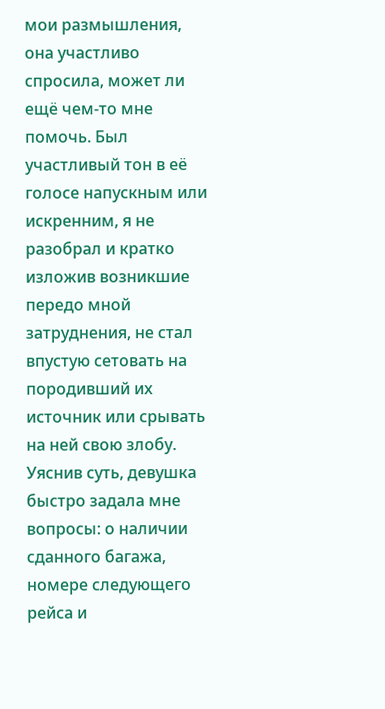мои размышления, она участливо спросила, может ли ещё чем-то мне помочь. Был участливый тон в её голосе напускным или искренним, я не разобрал и кратко изложив возникшие передо мной затруднения, не стал впустую сетовать на породивший их источник или срывать на ней свою злобу. Уяснив суть, девушка быстро задала мне вопросы: о наличии сданного багажа, номере следующего рейса и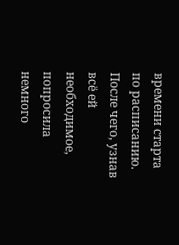времени старта по расписанию. После чего, узнав всё ей необходимое, попросила немного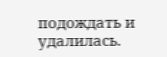подождать и удалилась.